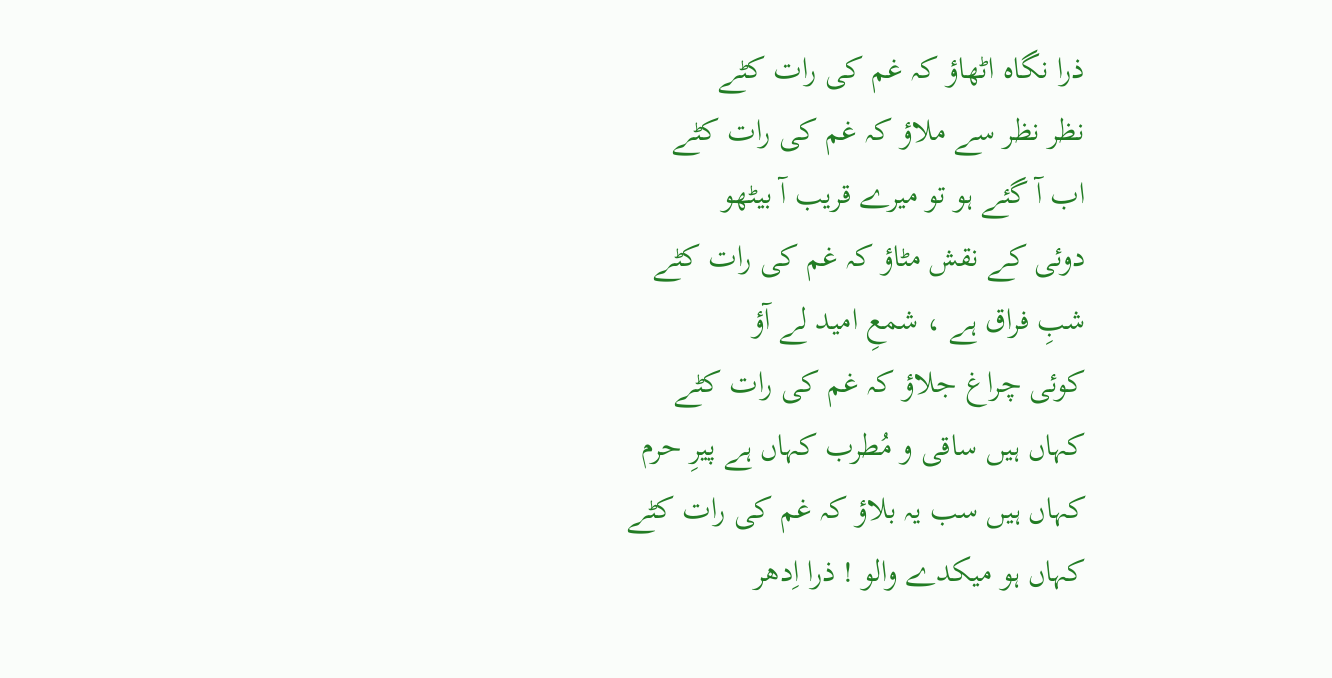ذرا نگاہ اٹھاؤ کہ غم کی رات کٹے
نظر نظر سے ملاؤ کہ غم کی رات کٹے
اب آ گئے ہو تو میرے قریب آ بیٹھو
دوئی کے نقش مٹاؤ کہ غم کی رات کٹے
شبِ فراق ہے ، شمعِ امید لے آؤ
کوئی چراغ جلاؤ کہ غم کی رات کٹے
کہاں ہیں ساقی و مُطرب کہاں ہے پیرِ حرم
کہاں ہیں سب یہ بلاؤ کہ غم کی رات کٹے
کہاں ہو میکدے والو ! ذرا اِدھر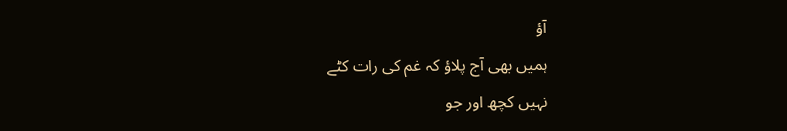آؤ
ہمیں بھی آج پلاؤ کہ غم کی رات کٹے
نہیں کچھ اور جو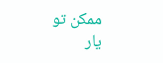ممکن تو یار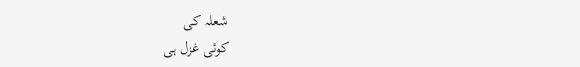شعلہ کی
کوئی غزل ہی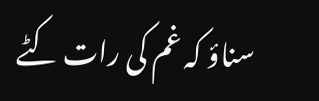سناؤ کہ غم کی رات کٹے